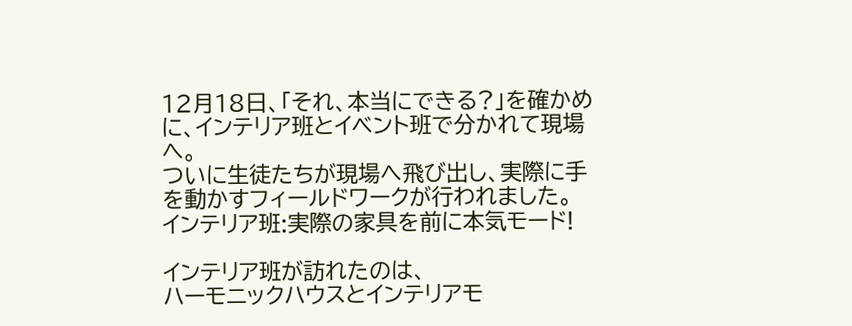12月18日、「それ、本当にできる?」を確かめに、インテリア班とイベント班で分かれて現場へ。
ついに生徒たちが現場へ飛び出し、実際に手を動かすフィールドワークが行われました。
インテリア班:実際の家具を前に本気モード!

インテリア班が訪れたのは、
ハーモニックハウスとインテリアモ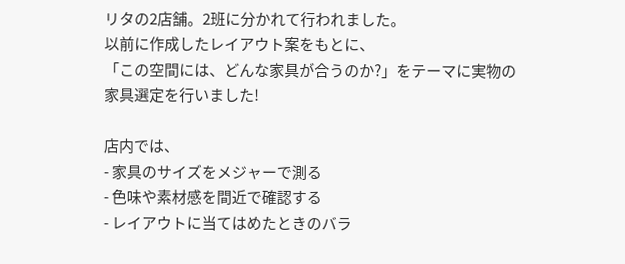リタの2店舗。2班に分かれて行われました。
以前に作成したレイアウト案をもとに、
「この空間には、どんな家具が合うのか?」をテーマに実物の家具選定を行いました!

店内では、
- 家具のサイズをメジャーで測る
- 色味や素材感を間近で確認する
- レイアウトに当てはめたときのバラ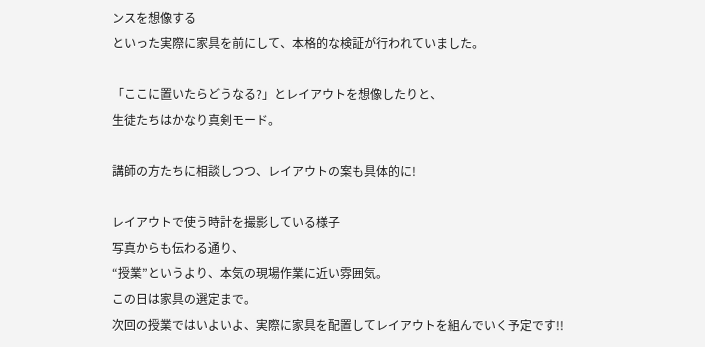ンスを想像する
といった実際に家具を前にして、本格的な検証が行われていました。

「ここに置いたらどうなる?」とレイアウトを想像したりと、
生徒たちはかなり真剣モード。

講師の方たちに相談しつつ、レイアウトの案も具体的に!

レイアウトで使う時計を撮影している様子
写真からも伝わる通り、
“授業”というより、本気の現場作業に近い雰囲気。
この日は家具の選定まで。
次回の授業ではいよいよ、実際に家具を配置してレイアウトを組んでいく予定です!!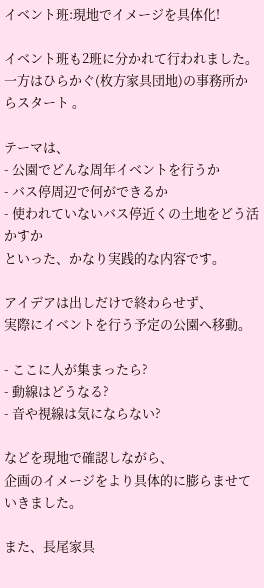イベント班:現地でイメージを具体化!

イベント班も2班に分かれて行われました。
一方はひらかぐ(枚方家具団地)の事務所からスタート 。

テーマは、
- 公園でどんな周年イベントを行うか
- バス停周辺で何ができるか
- 使われていないバス停近くの土地をどう活かすか
といった、かなり実践的な内容です。

アイデアは出しだけで終わらせず、
実際にイベントを行う予定の公園へ移動。

- ここに人が集まったら?
- 動線はどうなる?
- 音や視線は気にならない?

などを現地で確認しながら、
企画のイメージをより具体的に膨らませていきました。

また、長尾家具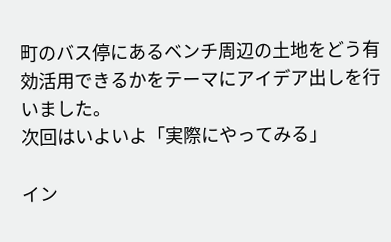町のバス停にあるベンチ周辺の土地をどう有効活用できるかをテーマにアイデア出しを行いました。
次回はいよいよ「実際にやってみる」

イン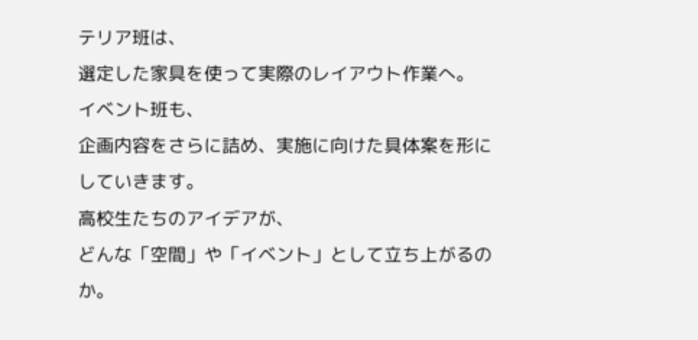テリア班は、
選定した家具を使って実際のレイアウト作業へ。
イベント班も、
企画内容をさらに詰め、実施に向けた具体案を形にしていきます。
高校生たちのアイデアが、
どんな「空間」や「イベント」として立ち上がるのか。